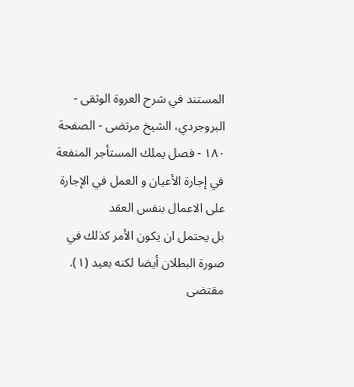المستند في شرح العروة الوثقى - البروجردي، الشيخ مرتضى - الصفحة ١٨٠ - فصل يملك المستأجر المنفعة في إجارة الأعيان و العمل في الإجارة على الاعمال بنفس العقد
بل يحتمل ان يكون الأمر كذلك في صورة البطلان أيضا لكنه بعيد (١).
مقتضى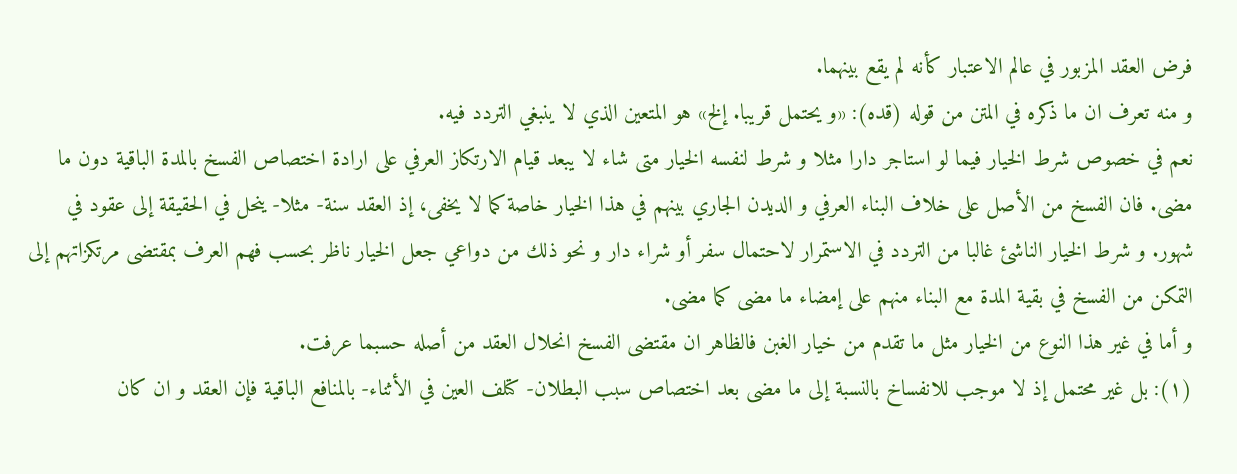فرض العقد المزبور في عالم الاعتبار كأنه لم يقع بينهما.
و منه تعرف ان ما ذكره في المتن من قوله (قده): «و يحتمل قريبا. إلخ» هو المتعين الذي لا ينبغي التردد فيه.
نعم في خصوص شرط الخيار فيما لو استاجر دارا مثلا و شرط لنفسه الخيار متى شاء لا يبعد قيام الارتكاز العرفي على ارادة اختصاص الفسخ بالمدة الباقية دون ما مضى. فان الفسخ من الأصل على خلاف البناء العرفي و الديدن الجاري بينهم في هذا الخيار خاصة كما لا يخفى، إذ العقد سنة- مثلا- ينحل في الحقيقة إلى عقود في شهور. و شرط الخيار الناشئ غالبا من التردد في الاستمرار لاحتمال سفر أو شراء دار و نحو ذلك من دواعي جعل الخيار ناظر بحسب فهم العرف بمقتضى مرتكزاتهم إلى التمكن من الفسخ في بقية المدة مع البناء منهم على إمضاء ما مضى كما مضى.
و أما في غير هذا النوع من الخيار مثل ما تقدم من خيار الغبن فالظاهر ان مقتضى الفسخ انحلال العقد من أصله حسبما عرفت.
(١): بل غير محتمل إذ لا موجب للانفساخ بالنسبة إلى ما مضى بعد اختصاص سبب البطلان- كتلف العين في الأثناء- بالمنافع الباقية فإن العقد و ان كان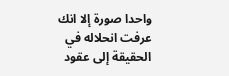واحدا صورة إلا انك عرفت انحلاله في الحقيقة إلى عقود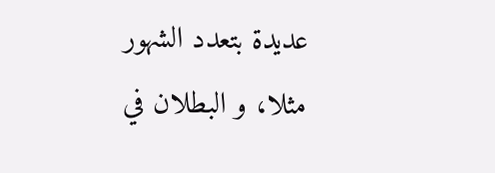عديدة بتعدد الشهور مثلا، و البطلان في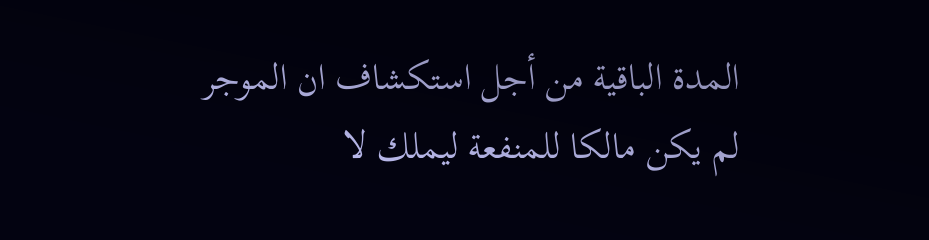المدة الباقية من أجل استكشاف ان الموجر لم يكن مالكا للمنفعة ليملك لا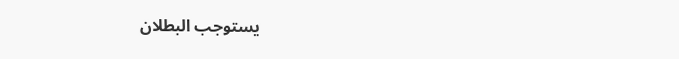يستوجب البطلان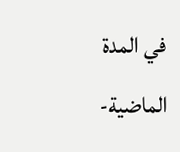في المدة الماضية-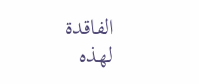الفاقدة لهذه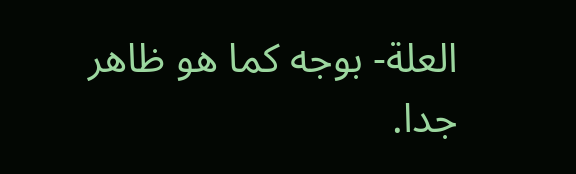العلة- بوجه كما هو ظاهر جدا.